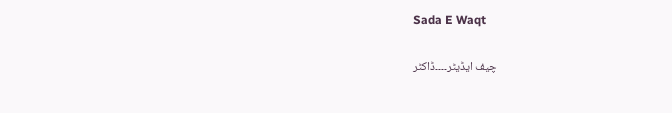Sada E Waqt

چیف ایڈیٹر۔۔۔۔ڈاکٹر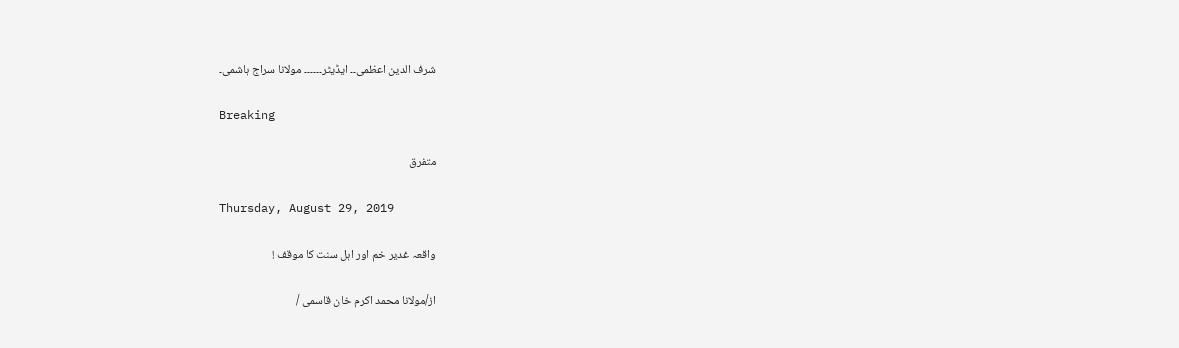شرف الدین اعظمی۔۔ ایڈیٹر۔۔۔۔۔۔ مولانا سراج ہاشمی۔

Breaking

متفرق

Thursday, August 29, 2019

واقعہ غدیر خم اور اہل سنت کا موقف !

از/مولانا محمد اکرم خان قاسمی /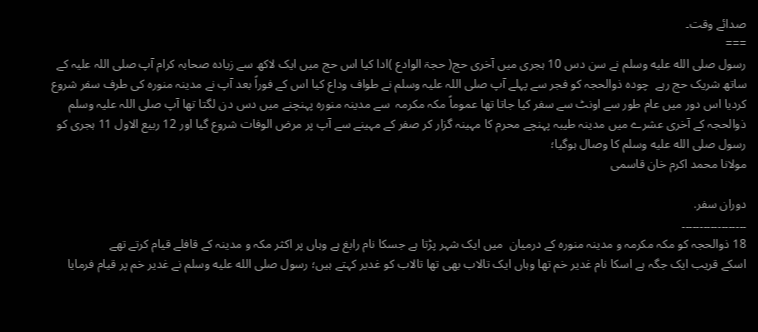صدائے وقت۔
===
رسول صلى الله عليه وسلم نے سن دس 10 ہجری میں آخری حج( حجۃ الوادع )ادا کیا اس حج میں ایک لاکھ سے زیادہ صحابہ کرام آپ صلی اللہ علیہ کے ساتھ شریک حج رہے  چودہ ذوالحجہ کو فجر سے پہلے آپ صلی اللہ علیہ وسلم نے طواف وداع کیا اس کے فوراً بعد آپ نے مدینہ منورہ کی طرف سفر شروع کردیا اس دور میں عام طور سے اونٹ سے سفر کیا جاتا تھا عموماً مکہ مکرمہ  سے مدینہ منورہ پہنچنے میں دس دن لگتا تھا آپ صلی اللہ علیہ وسلم ذوالحجہ کے آخری عشرے میں مدینہ طیبہ پہنچے محرم کا مہینہ گزار کر صفر کے مہینے سے آپ پر مرض الوفات شروع گیا اور 12 ربیع الاول 11 ہجری کو رسول صلى الله عليه وسلم کا وصال ہوگیا؛
مولانا محمد اکرم خان قاسمی

دوران سفر.
۔۔۔۔۔۔۔۔۔۔۔۔۔۔۔۔۔۔
18 ذوالحجہ کو مکہ مکرمہ و مدینہ منورہ کے درمیان  میں ایک شہر پڑتا ہے جسکا نام رابغ ہے وہاں پر اکثر مکہ و مدینہ کے قافلے قیام کرتے تھے
اسکے قریب ایک جگہ ہے اسکا نام غدیر خم تھا وہاں ایک تالاب بھی تھا تالاب کو غدیر کہتے ہیں؛ رسول صلى الله عليه وسلم نے غدیر خم پر قیام فرمایا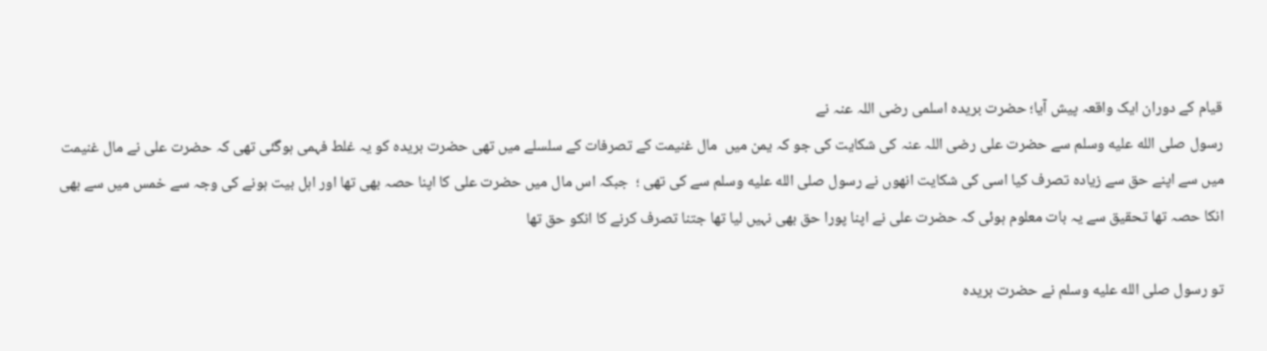قیام کے دوران ایک واقعہ پیش آیا؛ حضرت بریدہ اسلمی رضی اللہ عنہ نے
رسول صلى الله عليه وسلم سے حضرت علی رضی اللہ عنہ کی شکایت کی جو کہ یمن میں  مال غنیمت کے تصرفات کے سلسلے میں تھی حضرت بریدہ کو یہ غلط فہمی ہوگئی تھی کہ حضرت علی نے مال غنیمت میں سے اپنے حق سے زیادہ تصرف کیا اسی کی شکایت انھوں نے رسول صلى الله عليه وسلم سے کی تھی ؛  جبکہ اس مال میں حضرت علی کا اپنا حصہ بھی تھا اور اہل بیت ہونے کی وجہ سے خمس میں سے بھی انکا حصہ تھا تحقیق سے یہ بات معلوم ہوئی کہ حضرت علی نے اپنا پورا حق بھی نہیں لیا تھا جتنا تصرف کرنے کا انکو حق تھا

تو رسول صلى الله عليه وسلم نے حضرت بریدہ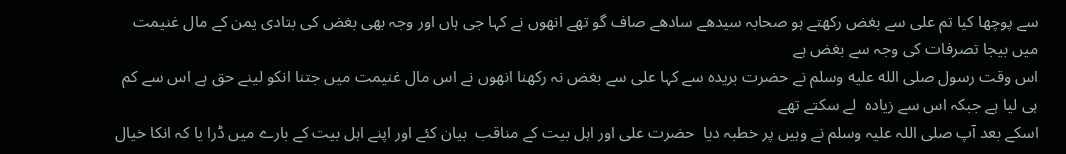سے پوچھا کیا تم علی سے بغض رکھتے ہو صحابہ سیدھے سادھے صاف گو تھے انھوں نے کہا جی ہاں اور وجہ بھی بغض کی بتادی یمن کے مال غنیمت میں بیجا تصرفات کی وجہ سے بغض ہے
اس وقت رسول صلى الله عليه وسلم نے حضرت بریدہ سے کہا علی سے بغض نہ رکھنا انھوں نے اس مال غنیمت میں جتنا انکو لینے حق ہے اس سے کم ہی لیا ہے جبکہ اس سے زیادہ  لے سکتے تھے
اسکے بعد آپ صلی اللہ علیہ وسلم نے وہیں پر خطبہ دیا  حضرت علی اور اہل بیت کے مناقب  بیان کئے اور اپنے اہل بیت کے بارے میں ڈرا یا کہ انکا خیال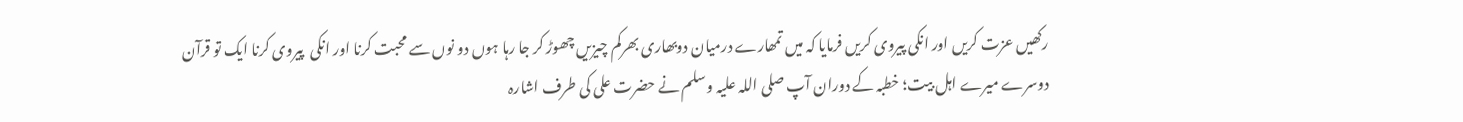رکھیں عزت کریں اور انکی پیروی کریں فرمایا کہ میں تمھارے درمیان دوبھاری بھرکم چیزیں چھوڑ کر جا رہا ہوں دو نوں سے محبت کرنا اور انکی  پیروی کرنا ایک تو قرآن دوسرے میرے اہل بیت؛ خطبہ کے دوران آپ صلی اللہ علیہ وسلم نے حضرت علی کی طرف اشارہ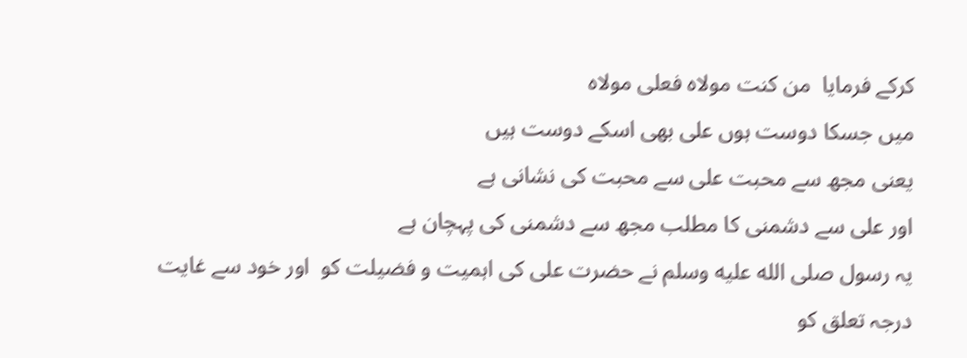کرکے فرمایا  من کنت مولاہ فعلی مولاہ
میں جسکا دوست ہوں علی بھی اسکے دوست ہیں
یعنی مجھ سے محبت علی سے محبت کی نشانی ہے
اور علی سے دشمنی کا مطلب مجھ سے دشمنی کی پہچان ہے
یہ رسول صلى الله عليه وسلم نے حضرت علی کی اہمیت و فضیلت کو  اور خود سے غایت درجہ تعلق کو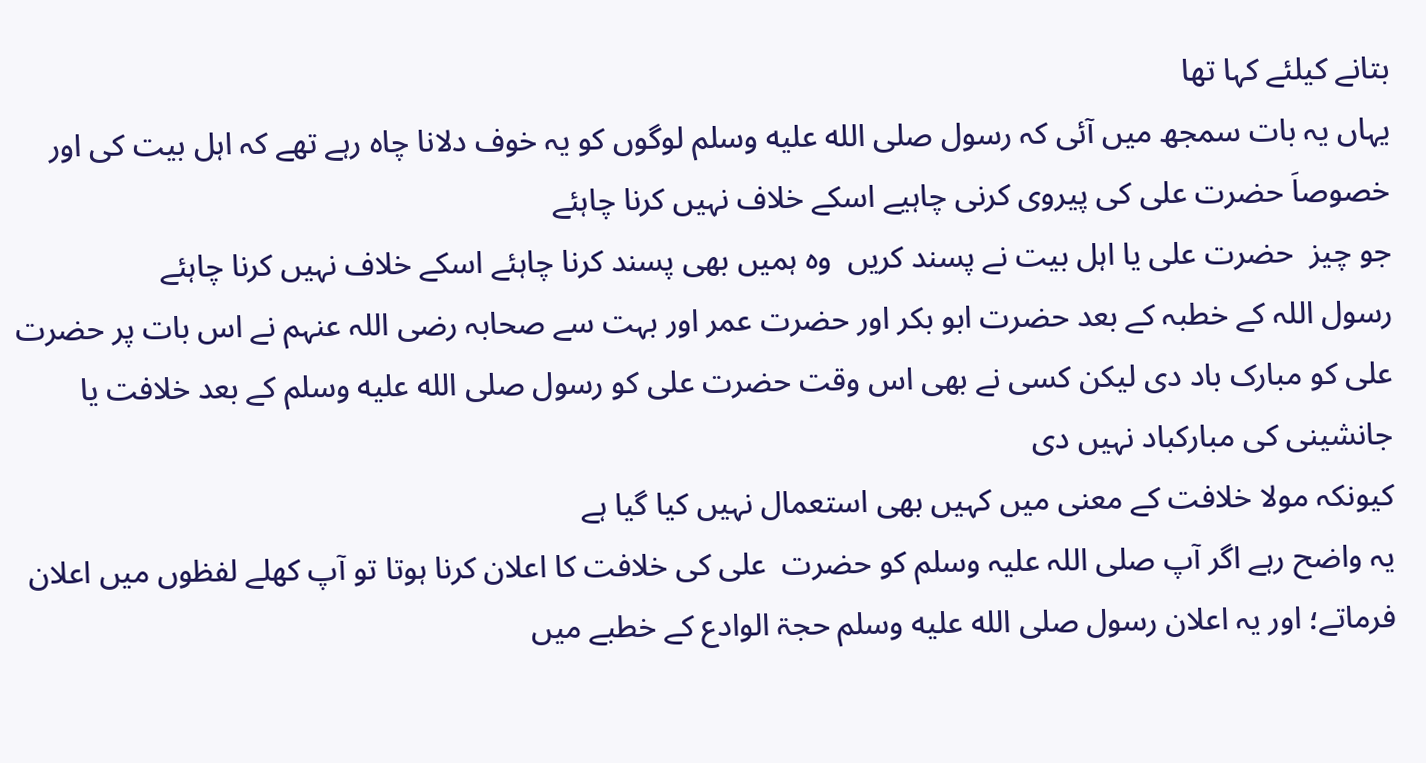بتانے کیلئے کہا تھا
یہاں یہ بات سمجھ میں آئی کہ رسول صلى الله عليه وسلم لوگوں کو یہ خوف دلانا چاہ رہے تھے کہ اہل بیت کی اور خصوصاَ حضرت علی کی پیروی کرنی چاہیے اسکے خلاف نہیں کرنا چاہئے
جو چیز  حضرت علی یا اہل بیت نے پسند کریں  وہ ہمیں بھی پسند کرنا چاہئے اسکے خلاف نہیں کرنا چاہئے
رسول اللہ کے خطبہ کے بعد حضرت ابو بکر اور حضرت عمر اور بہت سے صحابہ رضی اللہ عنہم نے اس بات پر حضرت علی کو مبارک باد دی لیکن کسی نے بھی اس وقت حضرت علی کو رسول صلى الله عليه وسلم کے بعد خلافت یا جانشینی کی مبارکباد نہیں دی
کیونکہ مولا خلافت کے معنی میں کہیں بھی استعمال نہیں کیا گیا ہے
یہ واضح رہے اگر آپ صلی اللہ علیہ وسلم کو حضرت  علی کی خلافت کا اعلان کرنا ہوتا تو آپ کھلے لفظوں میں اعلان فرماتے؛ اور یہ اعلان رسول صلى الله عليه وسلم حجۃ الوادع کے خطبے میں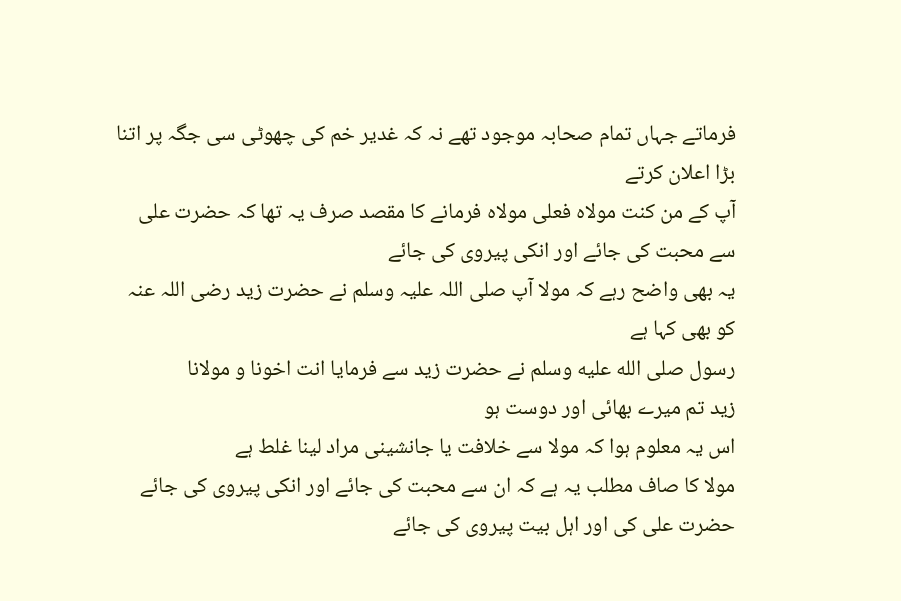فرماتے جہاں تمام صحابہ موجود تھے نہ کہ غدیر خم کی چھوٹی سی جگہ پر اتنا بڑا اعلان کرتے
آپ کے من کنت مولاہ فعلی مولاہ فرمانے کا مقصد صرف یہ تھا کہ حضرت علی سے محبت کی جائے اور انکی پیروی کی جائے
یہ بھی واضح رہے کہ مولا آپ صلی اللہ علیہ وسلم نے حضرت زید رضی اللہ عنہ کو بھی کہا ہے
رسول صلى الله عليه وسلم نے حضرت زید سے فرمایا انت اخونا و مولانا
زید تم میرے بھائی اور دوست ہو
اس یہ معلوم ہوا کہ مولا سے خلافت یا جانشینی مراد لینا غلط ہے
مولا کا صاف مطلب یہ ہے کہ ان سے محبت کی جائے اور انکی پیروی کی جائے
حضرت علی کی اور اہل بیت پیروی کی جائے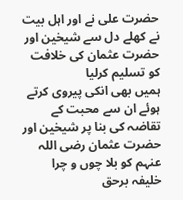حضرت علی نے اور اہل بیت نے کھلے دل سے شیخین اور حضرت عثمان کی خلافت کو تسلیم کرلیا
ہمیں بھی انکی پیروی کرتے ہوئے ان سے محبت کے تقاضہ کی بنا پر شیخین اور حضرت عثمان رضی اللہ عنہم کو بلا چوں و چرا خلیفہ برحق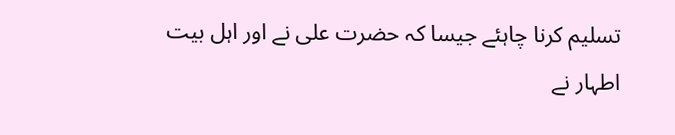تسلیم کرنا چاہئے جیسا کہ حضرت علی نے اور اہل بیت اطہار نے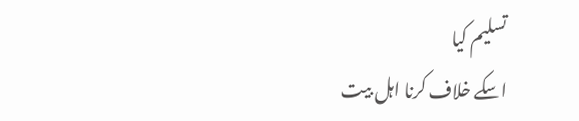تسلیم کیا
اسکے خلاف کرنا اہل بیت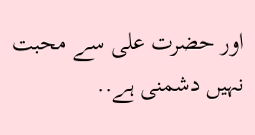اور حضرت علی سے محبت نہیں دشمنی ہے..